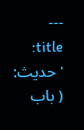---
title: 'حديث: ( باب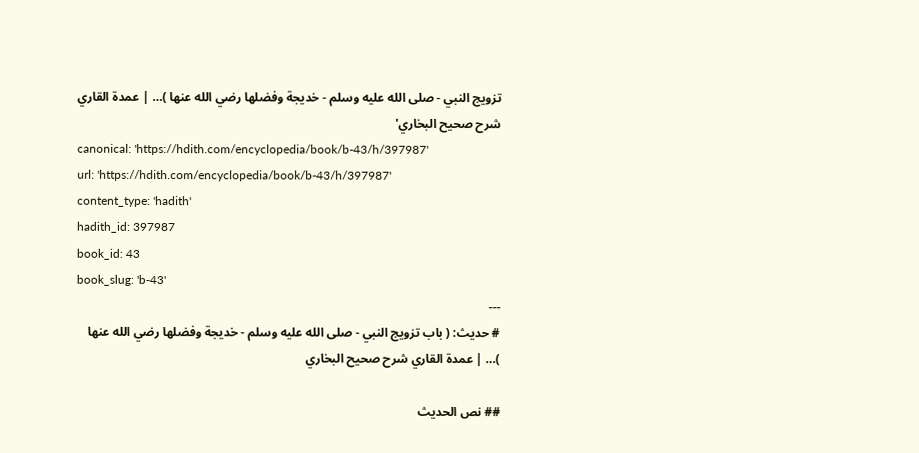تزويج النبي - صلى الله عليه وسلم - خديجة وفضلها رضي الله عنها )… | عمدة القاري شرح صحيح البخاري'
canonical: 'https://hdith.com/encyclopedia/book/b-43/h/397987'
url: 'https://hdith.com/encyclopedia/book/b-43/h/397987'
content_type: 'hadith'
hadith_id: 397987
book_id: 43
book_slug: 'b-43'
---
# حديث: ( باب تزويج النبي - صلى الله عليه وسلم - خديجة وفضلها رضي الله عنها )… | عمدة القاري شرح صحيح البخاري

## نص الحديث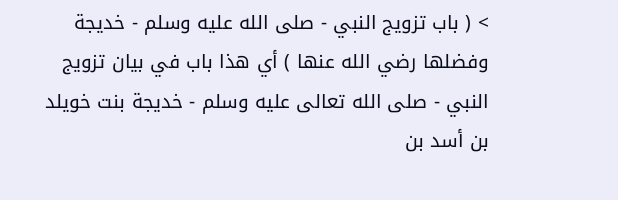> ( باب تزويج النبي - صلى الله عليه وسلم - خديجة وفضلها رضي الله عنها ) أي هذا باب في بيان تزويج النبي - صلى الله تعالى عليه وسلم - خديجة بنت خويلد بن أسد بن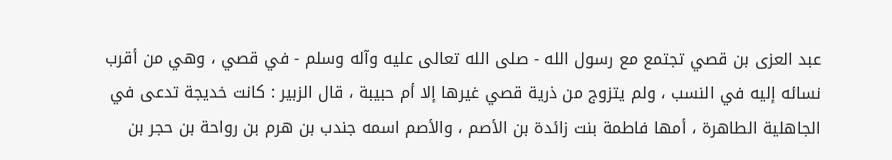عبد العزى بن قصي تجتمع مع رسول الله - صلى الله تعالى عليه وآله وسلم - في قصي ، وهي من أقرب نسائه إليه في النسب ، ولم يتزوج من ذرية قصي غيرها إلا أم حبيبة ، قال الزبير : كانت خديجة تدعى في الجاهلية الطاهرة ، أمها فاطمة بنت زائدة بن الأصم ، والأصم اسمه جندب بن هرم بن رواحة بن حجر بن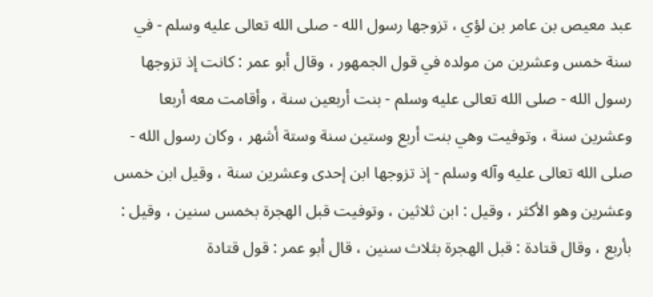عبد معيص بن عامر بن لؤي ، تزوجها رسول الله - صلى الله تعالى عليه وسلم - في سنة خمس وعشرين من مولده في قول الجمهور ، وقال أبو عمر : كانت إذ تزوجها رسول الله - صلى الله تعالى عليه وسلم - بنت أربعين سنة ، وأقامت معه أربعا وعشرين سنة ، وتوفيت وهي بنت أربع وستين سنة وستة أشهر ، وكان رسول الله - صلى الله تعالى عليه وآله وسلم - إذ تزوجها ابن إحدى وعشرين سنة ، وقيل ابن خمس وعشرين وهو الأكثر ، وقيل : ابن ثلاثين ، وتوفيت قبل الهجرة بخمس سنين ، وقيل : بأربع ، وقال قتادة : قبل الهجرة بثلاث سنين ، قال أبو عمر : قول قتادة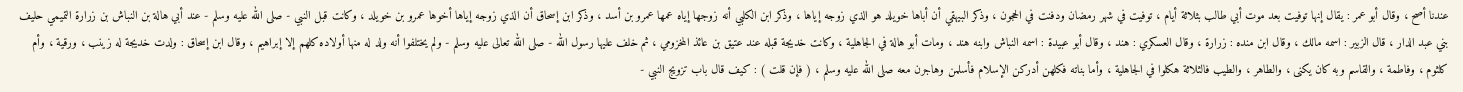عندنا أصح ، وقال أبو عمر : يقال إنها توفيت بعد موت أبي طالب بثلاثة أيام ، توفيت في شهر رمضان ودفنت في الحجون ، وذكر البيهقي أن أباها خويلد هو الذي زوجه إياها ، وذكر ابن الكلبي أنه زوجها إياه عمها عمرو بن أسد ، وذكر ابن إسحاق أن الذي زوجه إياها أخوها عمرو بن خويلد ، وكانت قبل النبي - صلى الله عليه وسلم - عند أبي هالة بن النباش بن زرارة التميمي حليف بني عبد الدار ، قال الزبير : اسمه مالك ، وقال ابن منده : زرارة ، وقال العسكري : هند ، وقال أبو عبيدة : اسمه النباش وابنه هند ، ومات أبو هالة في الجاهلية ، وكانت خديجة قبله عند عتيق بن عائذ المخزومي ، ثم خلف عليها رسول الله - صلى الله تعالى عليه وسلم - ولم يختلفوا أنه ولد له منها أولاده كلهم إلا إبراهيم ، وقال ابن إسحاق : ولدت خديجة له زينب ، ورقية ، وأم كلثوم ، وفاطمة ، والقاسم وبه كان يكنى ، والطاهر ، والطيب فالثلاثة هكلوا في الجاهلية ، وأما بناته فكلهن أدركن الإسلام فأسلمن وهاجرن معه صلى الله عليه وسلم ، ( فإن قلت ) : كيف قال باب تزويج النبي -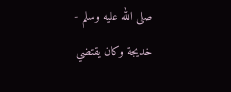صلى الله عليه وسلم - خديجة وكان يقتضي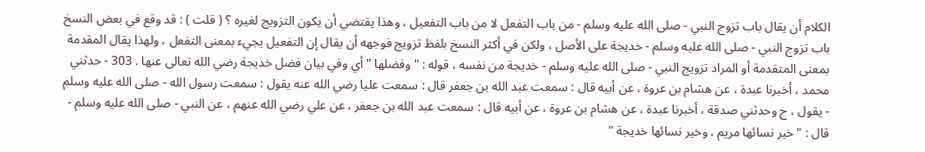الكلام أن يقال باب تزوج النبي - صلى الله عليه وسلم - من باب التفعل لا من باب التفعيل ، وهذا يقتضي أن يكون التزويج لغيره ؟ ( قلت ) : قد وقع في بعض النسخ باب تزوج النبي - صلى الله عليه وسلم - خديجة على الأصل ، ولكن في أكثر النسخ بلفظ تزويج فوجهه أن يقال إن التفعيل يجيء بمعنى التفعل ، ولهذا يقال المقدمة بمعنى المتقدمة أو المراد تزويج النبي - صلى الله عليه وسلم - خديجة من نفسه ، قوله : " وفضلها " أي وفي بيان فضل خديجة رضي الله تعالى عنها . 303 - حدثني محمد ، أخبرنا عبدة ، عن هشام بن عروة ، عن أبيه قال : سمعت عبد الله بن جعفر قال : سمعت عليا رضي الله عنه يقول : سمعت رسول الله - صلى الله عليه وسلم - يقول ، ح وحدثني صدقة ، أخبرنا عبدة ، عن هشام بن عروة ، عن أبيه قال : سمعت عبد الله بن جعفر ، عن علي رضي الله عنهم ، عن النبي - صلى الله عليه وسلم - قال : " خير نسائها مريم ، وخير نسائها خديجة "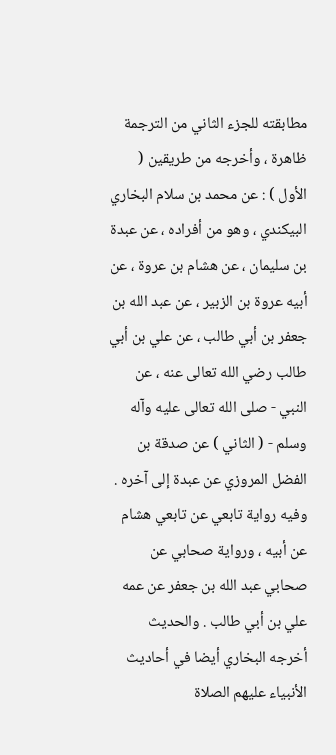مطابقته للجزء الثاني من الترجمة ظاهرة ، وأخرجه من طريقين ( الأول ) : عن محمد بن سلام البخاري البيكندي ، وهو من أفراده ، عن عبدة بن سليمان ، عن هشام بن عروة ، عن أبيه عروة بن الزبير ، عن عبد الله بن جعفر بن أبي طالب ، عن علي بن أبي طالب رضي الله تعالى عنه ، عن النبي - صلى الله تعالى عليه وآله وسلم - ( الثاني ) عن صدقة بن الفضل المروزي عن عبدة إلى آخره . وفيه رواية تابعي عن تابعي هشام عن أبيه ، ورواية صحابي عن صحابي عبد الله بن جعفر عن عمه علي بن أبي طالب . والحديث أخرجه البخاري أيضا في أحاديث الأنبياء عليهم الصلاة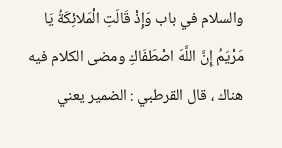والسلام في باب وَإِذْ قَالَتِ الْمَلائِكَةُ يَا مَرْيَمُ إِنَّ اللَّهَ اصْطَفَاكِ ومضى الكلام فيه هناك ، قال القرطبي : الضمير يعني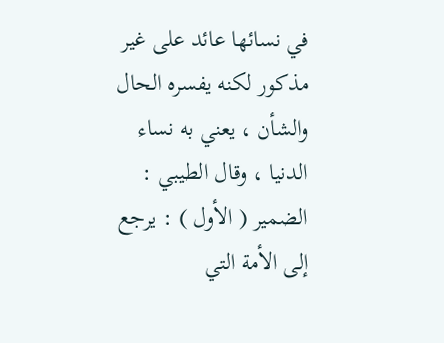في نسائها عائد على غير مذكور لكنه يفسره الحال والشأن ، يعني به نساء الدنيا ، وقال الطيبي : الضمير ( الأول ) : يرجع إلى الأمة التي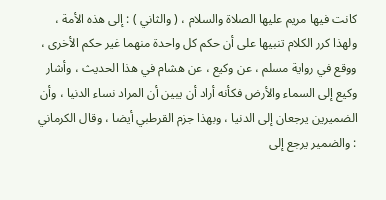كانت فيها مريم عليها الصلاة والسلام ، ( والثاني ) : إلى هذه الأمة ، ولهذا كرر الكلام تنبيها على أن حكم كل واحدة منهما غير حكم الأخرى ، ووقع في رواية مسلم ، عن وكيع ، عن هشام في هذا الحديث ، وأشار وكيع إلى السماء والأرض فكأنه أراد أن يبين أن المراد نساء الدنيا ، وأن الضميرين يرجعان إلى الدنيا ، وبهذا جزم القرطبي أيضا ، وقال الكرماني : والضمير يرجع إلى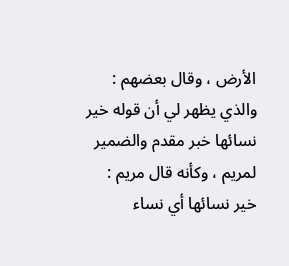الأرض ، وقال بعضهم : والذي يظهر لي أن قوله خير نسائها خبر مقدم والضمير لمريم ، وكأنه قال مريم : خير نسائها أي نساء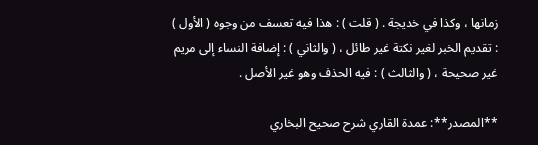زمانها ، وكذا في خديجة . ( قلت ) : هذا فيه تعسف من وجوه ( الأول ) : تقديم الخبر لغير نكتة غير طائل ، ( والثاني ) : إضافة النساء إلى مريم غير صحيحة ، ( والثالث ) : فيه الحذف وهو غير الأصل .

**المصدر**: عمدة القاري شرح صحيح البخاري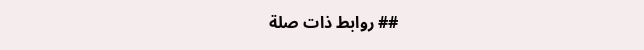## روابط ذات صلة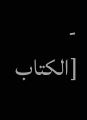- [الكتاب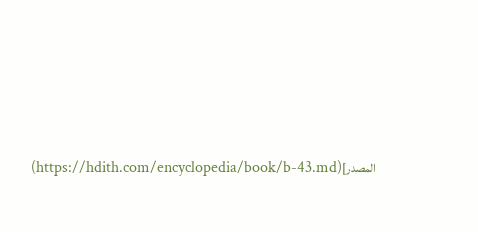المصدر](https://hdith.com/encyclopedia/book/b-43.md)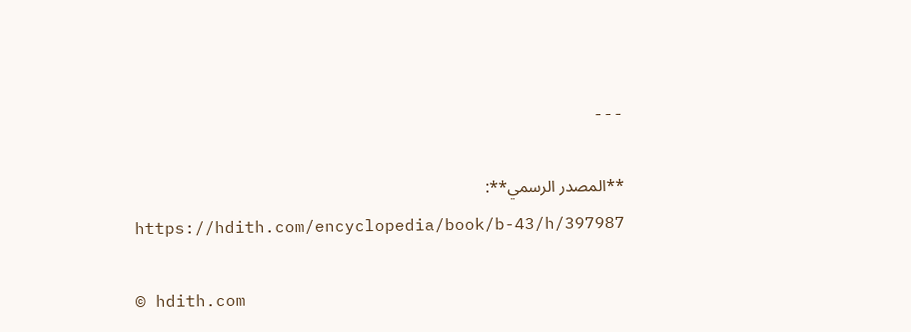---

**المصدر الرسمي**: https://hdith.com/encyclopedia/book/b-43/h/397987

© hdith.com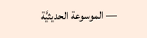— الموسوعة الحديثيَّة